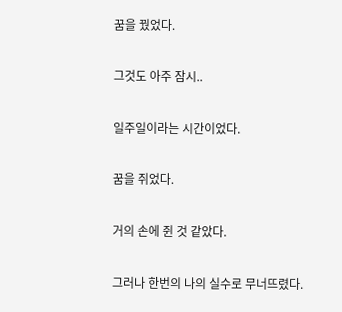꿈을 꿨었다.

그것도 아주 잠시..

일주일이라는 시간이었다.

꿈을 쥐었다.

거의 손에 쥔 것 같았다.

그러나 한번의 나의 실수로 무너뜨렸다.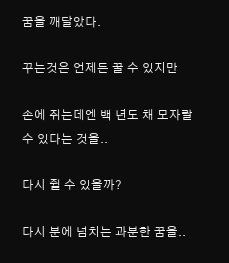꿈을 깨달았다.

꾸는것은 언제든 꿀 수 있지만

손에 쥐는데엔 백 년도 채 모자랄 수 있다는 것을..

다시 쥘 수 있을까?

다시 분에 넘치는 과분한 꿈을..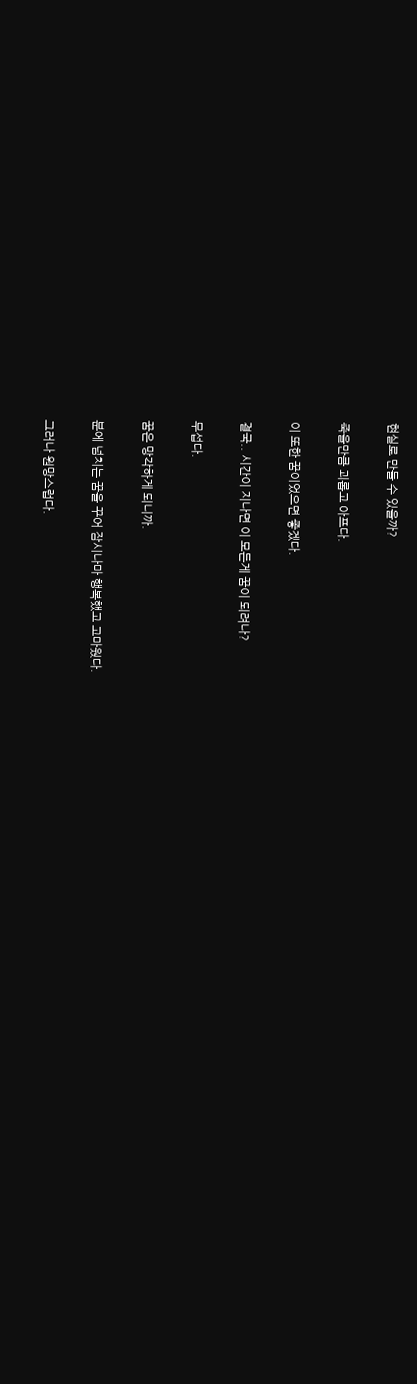현실로 만들 수 있을까?

죽을만큼 괴롭고 아프다.

이 또한 꿈이었으면 좋겠다.

결국.. 시간이 지나면 이 모든게 꿈이 되려나?

무섭다.

꿈은 망각하게 되니까.

분에 넘치는 꿈을 꾸어 잠시나마 행복했고 고마웠다.

그러나 원망스럽다.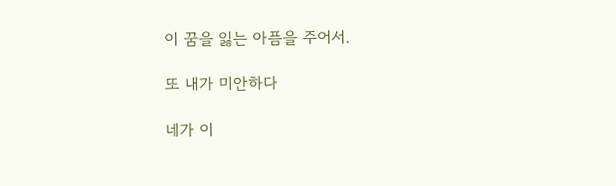이 꿈을 잃는 아픔을 주어서.

또 내가 미안하다

네가 이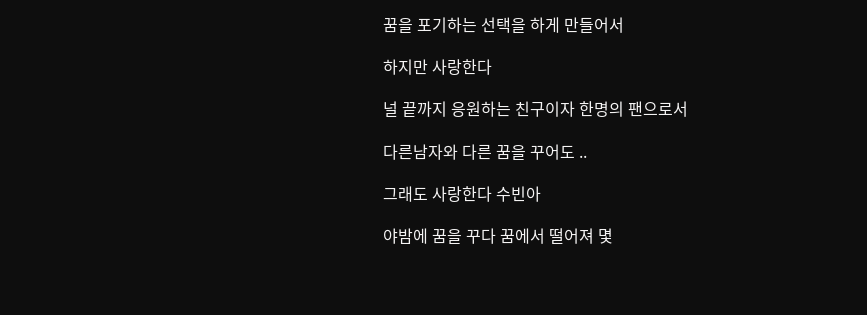꿈을 포기하는 선택을 하게 만들어서

하지만 사랑한다

널 끝까지 응원하는 친구이자 한명의 팬으로서

다른남자와 다른 꿈을 꾸어도 ..

그래도 사랑한다 수빈아

야밤에 꿈을 꾸다 꿈에서 떨어져 몇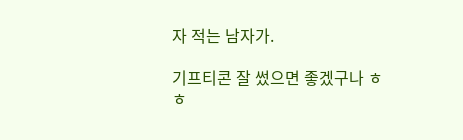자 적는 남자가.

기프티콘 잘 썼으면 좋겠구나 ㅎㅎ